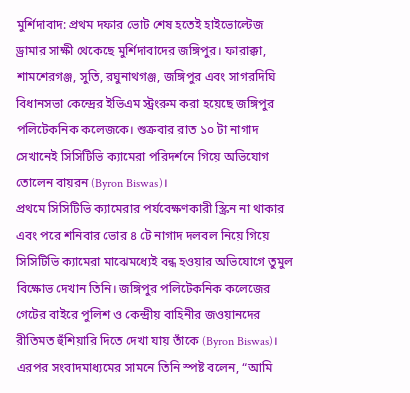মুর্শিদাবাদ: প্রথম দফার ভোট শেষ হতেই হাইভোল্টেজ ড্রামার সাক্ষী থেকেছে মুর্শিদাবাদের জঙ্গিপুর। ফারাক্কা, শামশেরগঞ্জ, সুতি, রঘুনাথগঞ্জ, জঙ্গিপুর এবং সাগরদিঘি বিধানসভা কেন্দ্রের ইভিএম স্ট্রংরুম করা হয়েছে জঙ্গিপুর পলিটেকনিক কলেজকে। শুক্রবার রাত ১০ টা নাগাদ সেখানেই সিসিটিভি ক্যামেরা পরিদর্শনে গিয়ে অভিযোগ তোলেন বায়রন (Byron Biswas)।
প্রথমে সিসিটিভি ক্যামেরার পর্যবেক্ষণকারী স্ক্রিন না থাকার এবং পরে শনিবার ভোর ৪ টে নাগাদ দলবল নিয়ে গিয়ে সিসিটিভি ক্যামেরা মাঝেমধ্যেই বন্ধ হওয়ার অভিযোগে তুমুল বিক্ষোভ দেখান তিনি। জঙ্গিপুর পলিটেকনিক কলেজের গেটের বাইরে পুলিশ ও কেন্দ্রীয় বাহিনীর জওয়ানদের রীতিমত হুঁশিয়ারি দিতে দেখা যায় তাঁকে (Byron Biswas)। এরপর সংবাদমাধ্যমের সামনে তিনি স্পষ্ট বলেন, “আমি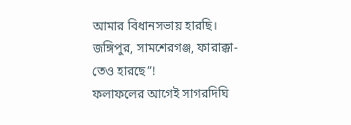আমার বিধানসভায় হারছি। জঙ্গিপুর, সামশেরগঞ্জ, ফারাক্কা-তেও হারছে”!
ফলাফলের আগেই সাগরদিঘি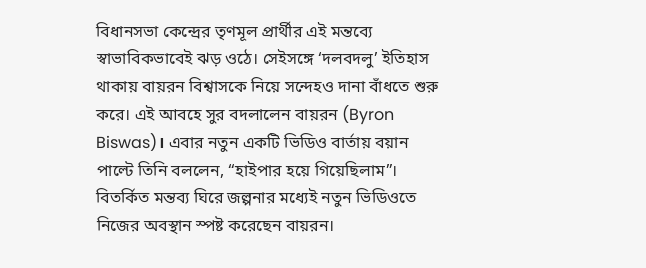বিধানসভা কেন্দ্রের তৃণমূল প্রার্থীর এই মন্তব্যে স্বাভাবিকভাবেই ঝড় ওঠে। সেইসঙ্গে ‘দলবদলু’ ইতিহাস থাকায় বায়রন বিশ্বাসকে নিয়ে সন্দেহও দানা বাঁধতে শুরু করে। এই আবহে সুর বদলালেন বায়রন (Byron Biswas)। এবার নতুন একটি ভিডিও বার্তায় বয়ান পাল্টে তিনি বললেন, “হাইপার হয়ে গিয়েছিলাম”।
বিতর্কিত মন্তব্য ঘিরে জল্পনার মধ্যেই নতুন ভিডিওতে নিজের অবস্থান স্পষ্ট করেছেন বায়রন।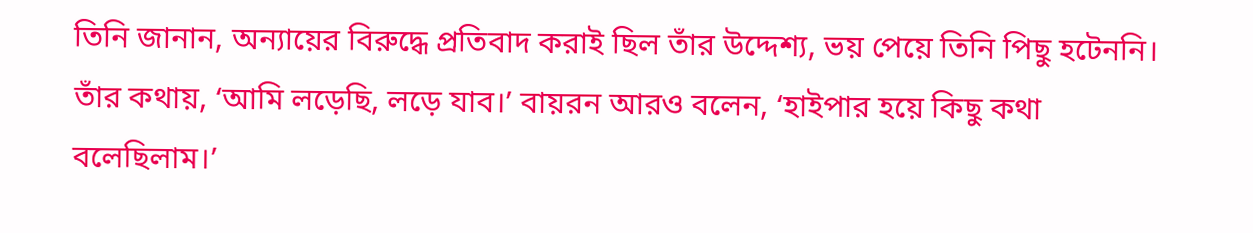তিনি জানান, অন্যায়ের বিরুদ্ধে প্রতিবাদ করাই ছিল তাঁর উদ্দেশ্য, ভয় পেয়ে তিনি পিছু হটেননি। তাঁর কথায়, ‘আমি লড়েছি, লড়ে যাব।’ বায়রন আরও বলেন, ‘হাইপার হয়ে কিছু কথা বলেছিলাম।’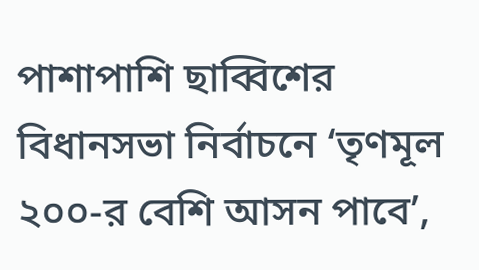পাশাপাশি ছাব্বিশের বিধানসভা নির্বাচনে ‘তৃণমূল ২০০-র বেশি আসন পাবে’,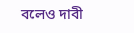বলেও দাবী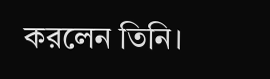করলেন তিনি।